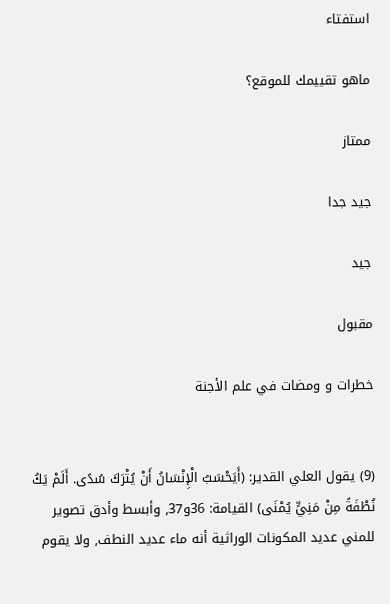استفتاء

ماهو تقييمك للموقع؟

ممتاز

جيد جدا

جيد

مقبول

خطرات و ومضات في علم الأجنة


(9) يقول العلي القدير: (أَيَحْسَبُ الْإِنْسَانُ أَنْ يُتْرَكَ سُدًى. أَلَمْ يَكُ نُطْفَةً مِنْ مَنِيٍّ يُمْنَى) القيامة: 36و37, وأبسط وأدق تصوير للمني عديد المكونات الوراثية أنه ماء عديد النطف, ولا يقوم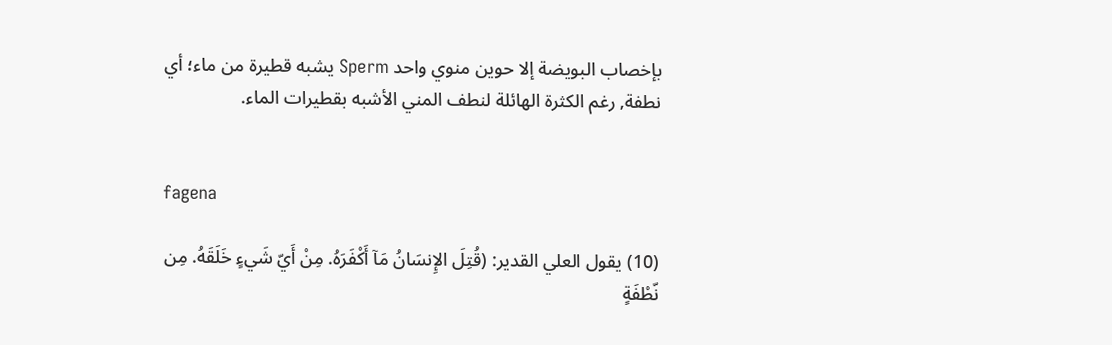بإخصاب البويضة إلا حوين منوي واحد Sperm يشبه قطيرة من ماء؛ أي نطفة, رغم الكثرة الهائلة لنطف المني الأشبه بقطيرات الماء.


fagena

(10) يقول العلي القدير: (قُتِلَ الإِنسَانُ مَآ أَكْفَرَهُ. مِنْ أَيّ شَيءٍ خَلَقَهُ. مِن نّطْفَةٍ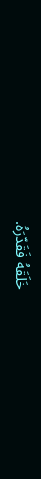خَلَقَهُ فَقَدّرَهُ.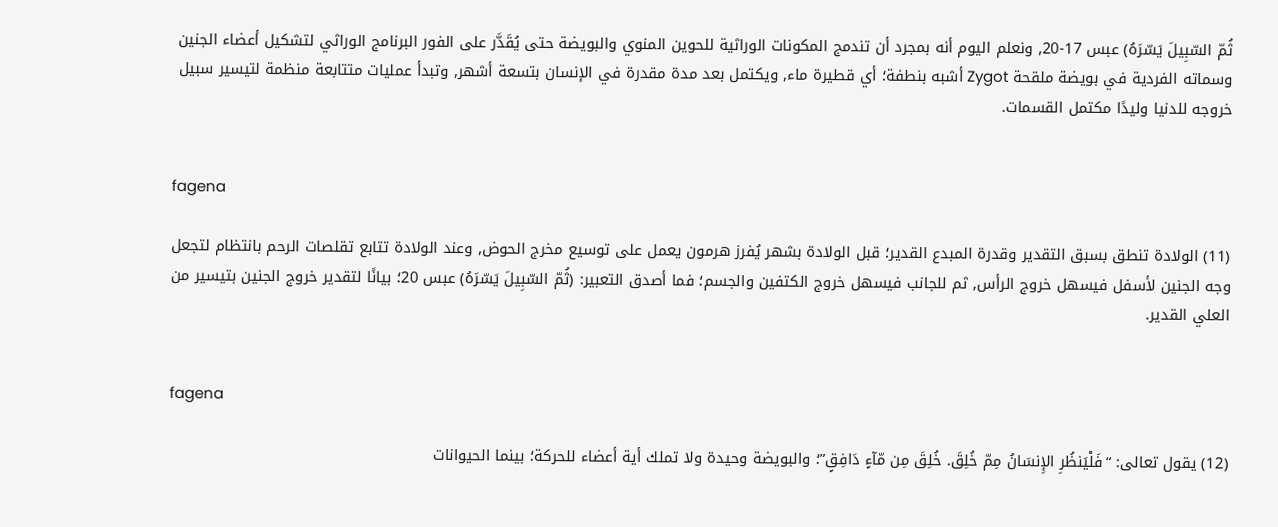ثُمّ السّبِيلَ يَسّرَهُ) عبس 17-20, ونعلم اليوم أنه بمجرد أن تندمج المكونات الوراثية للحوين المنوي والبويضة حتى يُقَدَّر على الفور البرنامج الوراثي لتشكيل أعضاء الجنين وسماته الفردية في بويضة ملقحة Zygot أشبه بنطفة؛ أي قطيرة ماء, ويكتمل بعد مدة مقدرة في الإنسان بتسعة أشهر, وتبدأ عمليات متتابعة منظمة لتيسير سبيل خروجه للدنيا وليدًا مكتمل القسمات.


fagena

(11) الولادة تنطق بسبق التقدير وقدرة المبدع القدير؛ قبل الولادة بشهر يُفرز هرمون يعمل على توسيع مخرج الحوض, وعند الولادة تتابع تقلصات الرحم بانتظام لتجعل وجه الجنين لأسفل فيسهل خروج الرأس, ثم للجانب فيسهل خروج الكتفين والجسم؛ فما أصدق التعبير: (ثُمّ السّبِيلَ يَسّرَهُ) عبس 20؛ بيانًا لتقدير خروج الجنين بتيسير من العلي القدير.


fagena

(12) يقول تعالى: “فَلْيَنظُرِ الإِنسَانُ مِمّ خُلِقَ. خُلِقَ مِن مّآءٍ دَافِقٍ”؛ والبويضة وحيدة ولا تملك أية أعضاء للحركة؛ بينما الحيوانات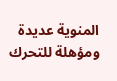المنوية عديدة ومؤهلة للتحرك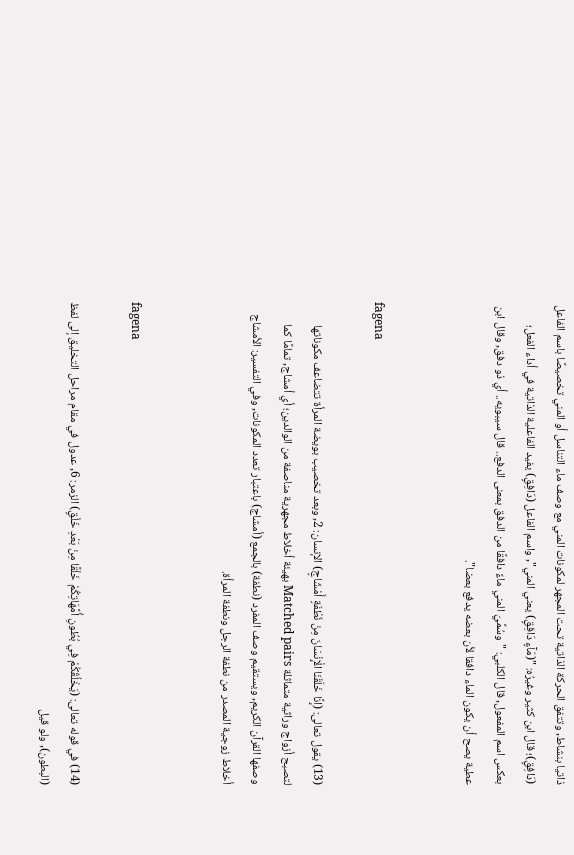ذاتيا بنشاط, وتتفق الحركة الذاتية تحت المجهر لمكونات المني مع وصف ماء التناسل أو المني تخصيصًا باسم الفاعل (دَافِقٍ)؛ قال ابن كثير وغيرُه: "(مّآءٍ دَافِقٍ) يعني المني", واسم الفاعل (دَافِقٍ) يفيد الفاعلية الذاتية في أداء الفعل؛ بعكس اسم المفعول, قال الكلبي: "وسُمِّيَ المني ماءً دافقًا من الدفق بمعنى الدفع.. قال سيبويه.. أي ذو دفق, وقال ابن عطية يصح أن يكون الماء دافقا لأن بعضه يدفع بعضا".


fagena

(13) يقول تعالى: (إِنَّا خَلَقْنَا الْإِنْسَانَ مِنْ نُطْفَةٍ أَمْشَاجٍ) الإنسان: 2, وبعد تخصيب بويضة المرأة تتضاعف مكوناتها لتصبح أزواج وراثية متماثلة Matched pairs بهيئة أخلاط مجهرية مناصفة من الوالدين؛ أي أمشاج, تمامًا كما وصفها القرآن الكريم, ويستقيم وصف المفرد (نطفة) بالجمع (أمشاج) باعتبار تعدد المكونات, وفي التفسير: الأمشاج أخلاط زوجية المصدر من نطفة الرجل ونطفة المرأة.


fagena

(14) في قوله تعالى: (يَخْلُقُكُمْ فِي بُطُونِ أُمَّهَاتِكُمْ خَلْقًا مِنْ بَعْدِ خَلْقٍ) الزمر: 6, عدول في مقام مراحل التخليق إلى لفظ (البطون), ولو قيل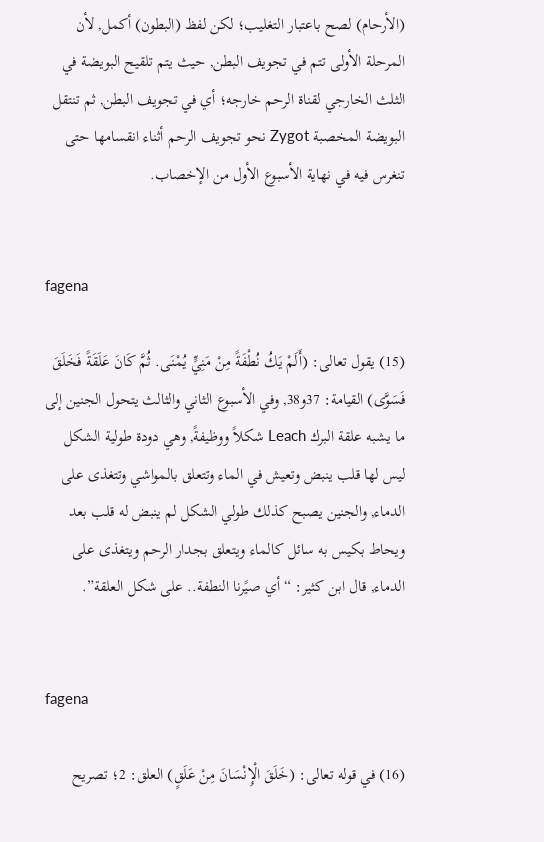(الأرحام) لصح باعتبار التغليب؛ لكن لفظ (البطون) أكمل, لأن المرحلة الأولى تتم في تجويف البطن, حيث يتم تلقيح البويضة في الثلث الخارجي لقناة الرحم خارجه؛ أي في تجويف البطن, ثم تنتقل البويضة المخصبة Zygot نحو تجويف الرحم أثناء انقسامها حتى تنغرس فيه في نهاية الأسبوع الأول من الإخصاب.


fagena

(15) يقول تعالى: (أَلَمْ يَكُ نُطْفَةً مِنْ مَنِيٍّ يُمْنَى. ثُمَّ كَانَ عَلَقَةً فَخَلَقَ فَسَوَّى) القيامة: 37و38, وفي الأسبوع الثاني والثالث يتحول الجنين إلى ما يشبه علقة البرك Leach شكلاً ووظيفةً, وهي دودة طولية الشكل ليس لها قلب ينبض وتعيش في الماء وتتعلق بالمواشي وتتغذى على الدماء, والجنين يصبح كذلك طولي الشكل لم ينبض له قلب بعد ويحاط بكيس به سائل كالماء ويتعلق بجدار الرحم ويتغذى على الدماء, قال ابن كثير: “أي صيًرنا النطفة.. على شكل العلقة”.


fagena

(16) في قوله تعالى: (خَلَقَ الْإِنْسَانَ مِنْ عَلَقٍ) العلق: 2؛ تصريح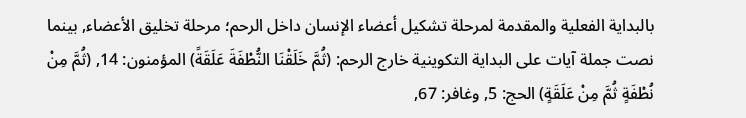بالبداية الفعلية والمقدمة لمرحلة تشكيل أعضاء الإنسان داخل الرحم؛ مرحلة تخليق الأعضاء, بينما نصت جملة آيات على البداية التكوينية خارج الرحم: (ثُمَّ خَلَقْنَا النُّطْفَةَ عَلَقَةً) المؤمنون: 14, (ثُمَّ مِنْ نُطْفَةٍ ثُمَّ مِنْ عَلَقَةٍ) الحج: 5, وغافر: 67,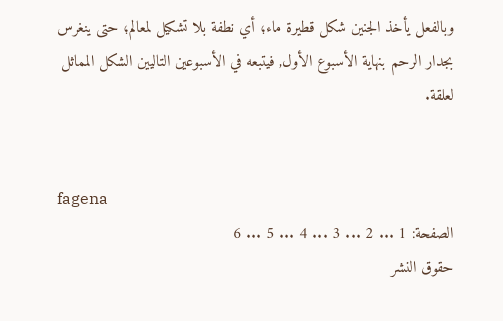وبالفعل يأخذ الجنين شكل قطيرة ماء؛ أي نطفة بلا تشكيل لمعالم؛ حتى ينغرس بجدار الرحم بنهاية الأسبوع الأول, فيتبعه في الأسبوعين التاليين الشكل المماثل لعلقة.


fagena
الصفحة: 1 ... 2 ... 3 ... 4 ... 5 ... 6
حقوق النشر